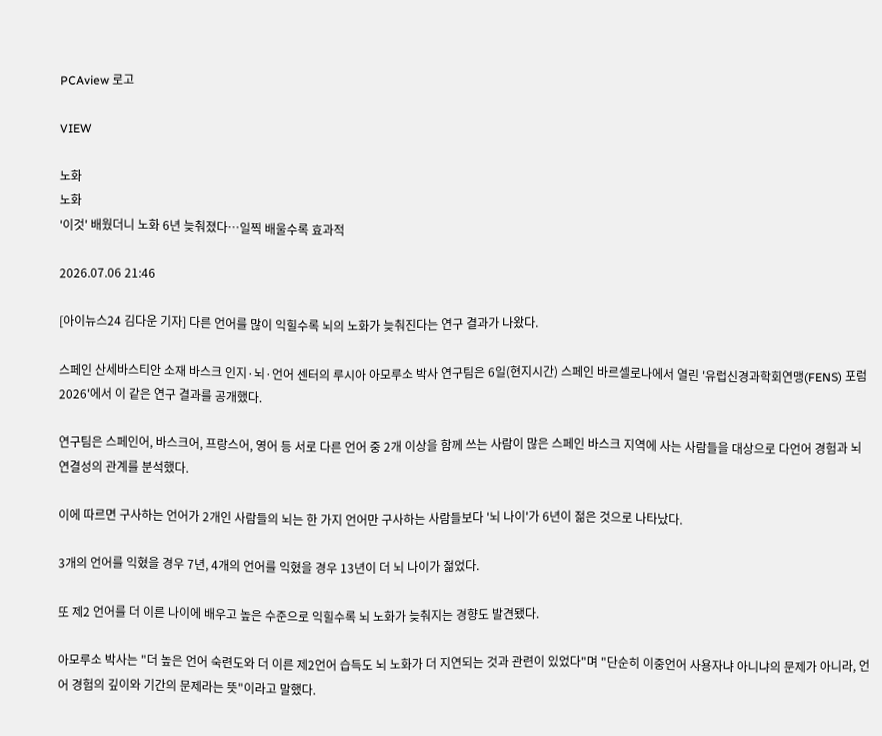PCAview 로고

VIEW

노화
노화
'이것' 배웠더니 노화 6년 늦춰졌다…일찍 배울수록 효과적

2026.07.06 21:46

[아이뉴스24 김다운 기자] 다른 언어를 많이 익힐수록 뇌의 노화가 늦춰진다는 연구 결과가 나왔다.

스페인 산세바스티안 소재 바스크 인지·뇌·언어 센터의 루시아 아모루소 박사 연구팀은 6일(현지시간) 스페인 바르셀로나에서 열린 '유럽신경과학회연맹(FENS) 포럼 2026'에서 이 같은 연구 결과를 공개했다.

연구팀은 스페인어, 바스크어, 프랑스어, 영어 등 서로 다른 언어 중 2개 이상을 함께 쓰는 사람이 많은 스페인 바스크 지역에 사는 사람들을 대상으로 다언어 경험과 뇌 연결성의 관계를 분석했다.

이에 따르면 구사하는 언어가 2개인 사람들의 뇌는 한 가지 언어만 구사하는 사람들보다 '뇌 나이'가 6년이 젊은 것으로 나타났다.

3개의 언어를 익혔을 경우 7년, 4개의 언어를 익혔을 경우 13년이 더 뇌 나이가 젊었다.

또 제2 언어를 더 이른 나이에 배우고 높은 수준으로 익힐수록 뇌 노화가 늦춰지는 경향도 발견됐다.

아모루소 박사는 "더 높은 언어 숙련도와 더 이른 제2언어 습득도 뇌 노화가 더 지연되는 것과 관련이 있었다"며 "단순히 이중언어 사용자냐 아니냐의 문제가 아니라, 언어 경험의 깊이와 기간의 문제라는 뜻"이라고 말했다.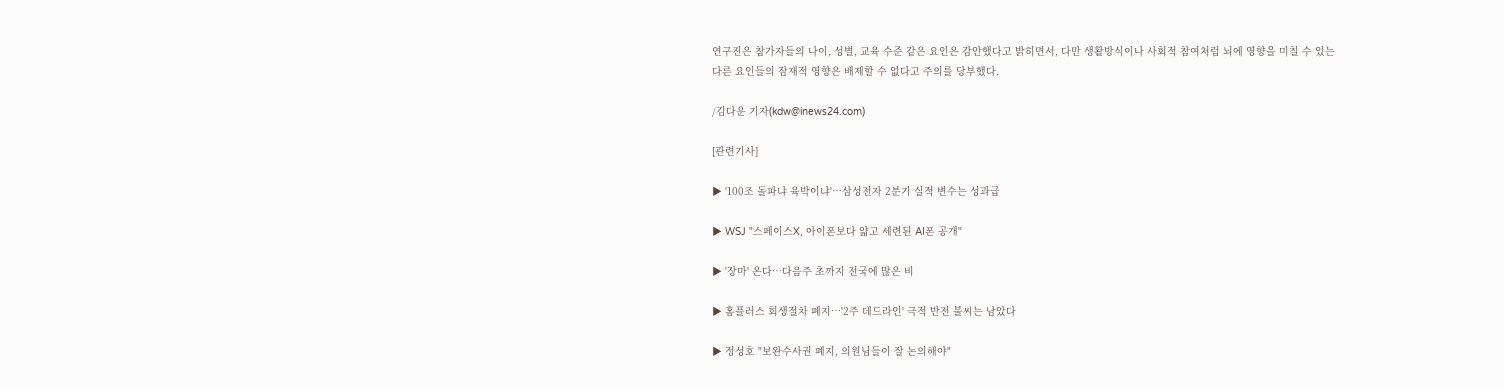연구진은 참가자들의 나이, 성별, 교육 수준 같은 요인은 감안했다고 밝히면서, 다만 생활방식이나 사회적 참여처럼 뇌에 영향을 미칠 수 있는 다른 요인들의 잠재적 영향은 배제할 수 없다고 주의를 당부했다.

/김다운 기자(kdw@inews24.com)

[관련기사]

▶ '100조 돌파냐 육박이냐'…삼성전자 2분기 실적 변수는 성과급

▶ WSJ "스페이스X, 아이폰보다 얇고 세련된 AI폰 공개"

▶ '장마' 온다⋯다음주 초까지 전국에 많은 비

▶ 홈플러스 회생절차 폐지⋯'2주 데드라인' 극적 반전 불씨는 남았다

▶ 정성호 "보완수사권 폐지, 의원님들이 잘 논의해야"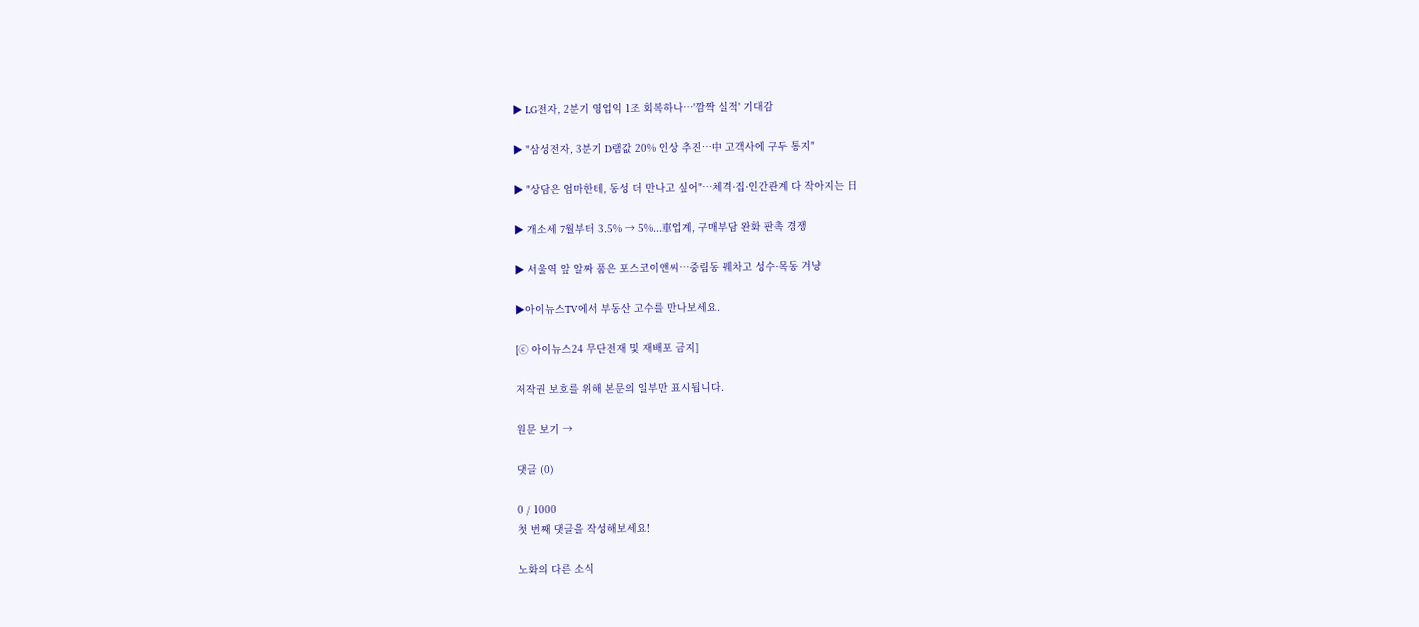▶ LG전자, 2분기 영업익 1조 회복하나…'깜짝 실적' 기대감

▶ "삼성전자, 3분기 D램값 20% 인상 추진…中 고객사에 구두 통지"

▶ "상담은 엄마한테, 동성 더 만나고 싶어"⋯체격·집·인간관계 다 작아지는 日

▶ 개소세 7월부터 3.5% → 5%...車업계, 구매부담 완화 판촉 경쟁

▶ 서울역 앞 알짜 품은 포스코이앤씨⋯중림동 꿰차고 성수·목동 겨냥

▶아이뉴스TV에서 부동산 고수를 만나보세요.

[ⓒ 아이뉴스24 무단전재 및 재배포 금지]

저작권 보호를 위해 본문의 일부만 표시됩니다.

원문 보기 →

댓글 (0)

0 / 1000
첫 번째 댓글을 작성해보세요!

노화의 다른 소식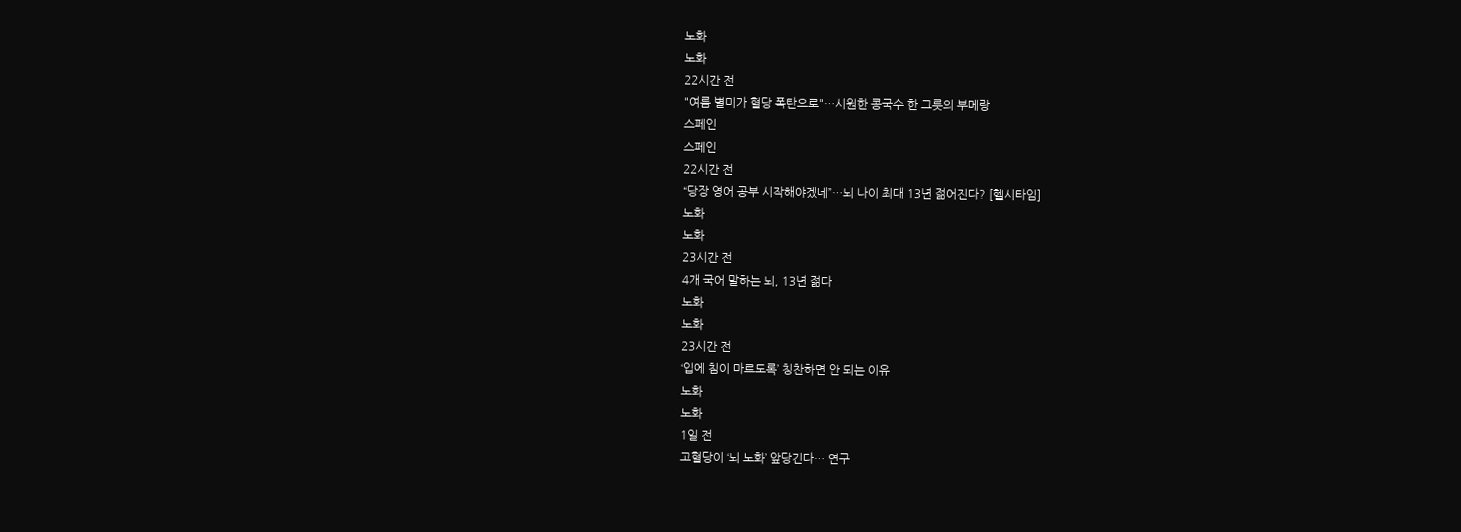노화
노화
22시간 전
"여름 별미가 혈당 폭탄으로"…시원한 콩국수 한 그릇의 부메랑
스페인
스페인
22시간 전
“당장 영어 공부 시작해야겠네”…뇌 나이 최대 13년 젊어진다? [헬시타임]
노화
노화
23시간 전
4개 국어 말하는 뇌, 13년 젊다
노화
노화
23시간 전
‘입에 침이 마르도록’ 칭찬하면 안 되는 이유
노화
노화
1일 전
고혈당이 ‘뇌 노화’ 앞당긴다… 연구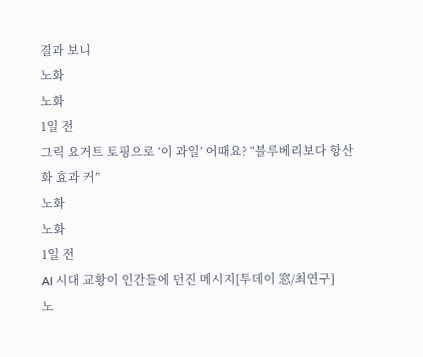결과 보니
노화
노화
1일 전
그릭 요거트 토핑으로 ‘이 과일’ 어때요? “블루베리보다 항산화 효과 커”
노화
노화
1일 전
AI 시대 교황이 인간들에 던진 메시지[투데이 窓/최연구]
노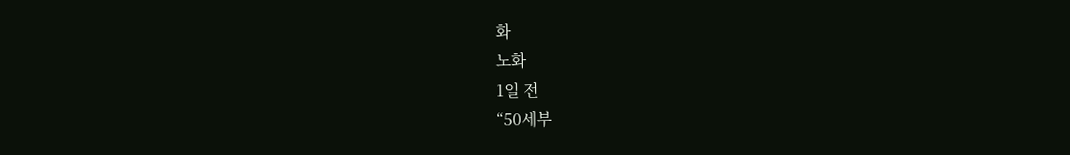화
노화
1일 전
“50세부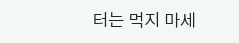터는 먹지 마세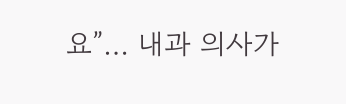요”… 내과 의사가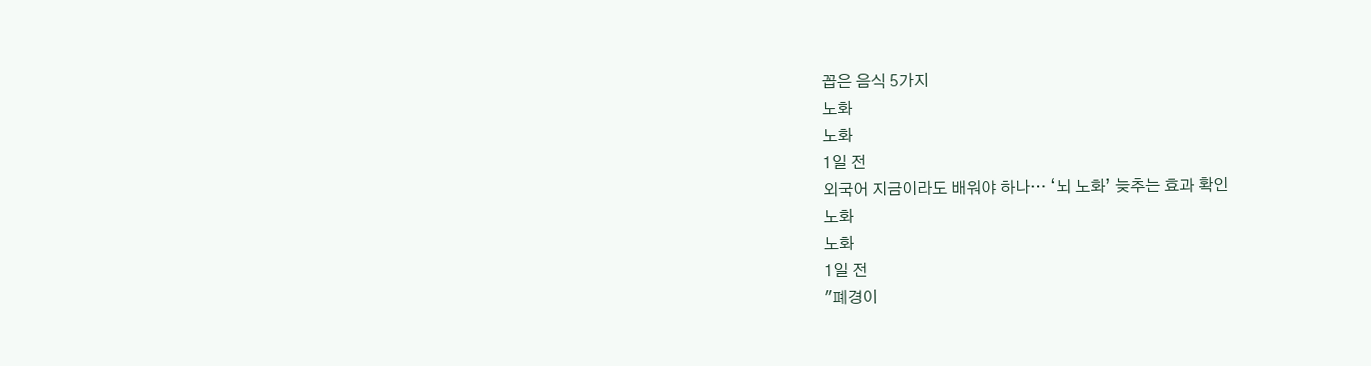꼽은 음식 5가지
노화
노화
1일 전
외국어 지금이라도 배워야 하나… ‘뇌 노화’ 늦추는 효과 확인
노화
노화
1일 전
"폐경이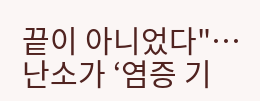끝이 아니었다"…난소가 ‘염증 기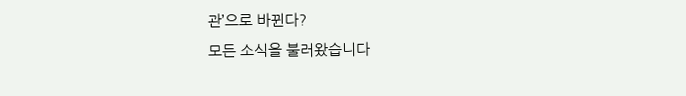관’으로 바뀐다?
모든 소식을 불러왔습니다